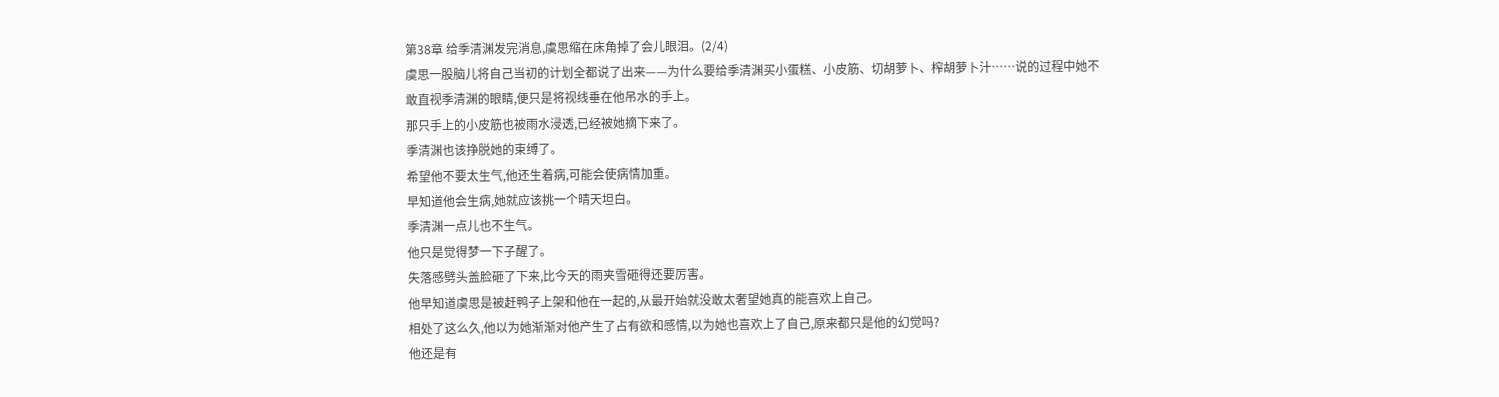第38章 给季清渊发完消息,虞思缩在床角掉了会儿眼泪。(2/4)
虞思一股脑儿将自己当初的计划全都说了出来——为什么要给季清渊买小蛋糕、小皮筋、切胡萝卜、榨胡萝卜汁……说的过程中她不敢直视季清渊的眼睛,便只是将视线垂在他吊水的手上。
那只手上的小皮筋也被雨水浸透,已经被她摘下来了。
季清渊也该挣脱她的束缚了。
希望他不要太生气,他还生着病,可能会使病情加重。
早知道他会生病,她就应该挑一个晴天坦白。
季清渊一点儿也不生气。
他只是觉得梦一下子醒了。
失落感劈头盖脸砸了下来,比今天的雨夹雪砸得还要厉害。
他早知道虞思是被赶鸭子上架和他在一起的,从最开始就没敢太奢望她真的能喜欢上自己。
相处了这么久,他以为她渐渐对他产生了占有欲和感情,以为她也喜欢上了自己,原来都只是他的幻觉吗?
他还是有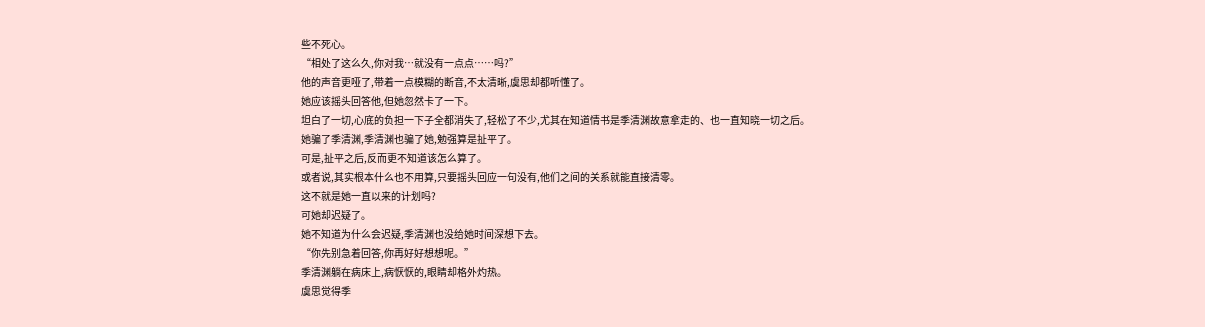些不死心。
“相处了这么久,你对我…就没有一点点……吗?”
他的声音更哑了,带着一点模糊的断音,不太清晰,虞思却都听懂了。
她应该摇头回答他,但她忽然卡了一下。
坦白了一切,心底的负担一下子全都消失了,轻松了不少,尤其在知道情书是季清渊故意拿走的、也一直知晓一切之后。
她骗了季清渊,季清渊也骗了她,勉强算是扯平了。
可是,扯平之后,反而更不知道该怎么算了。
或者说,其实根本什么也不用算,只要摇头回应一句没有,他们之间的关系就能直接清零。
这不就是她一直以来的计划吗?
可她却迟疑了。
她不知道为什么会迟疑,季清渊也没给她时间深想下去。
“你先别急着回答,你再好好想想呢。”
季清渊躺在病床上,病恹恹的,眼睛却格外灼热。
虞思觉得季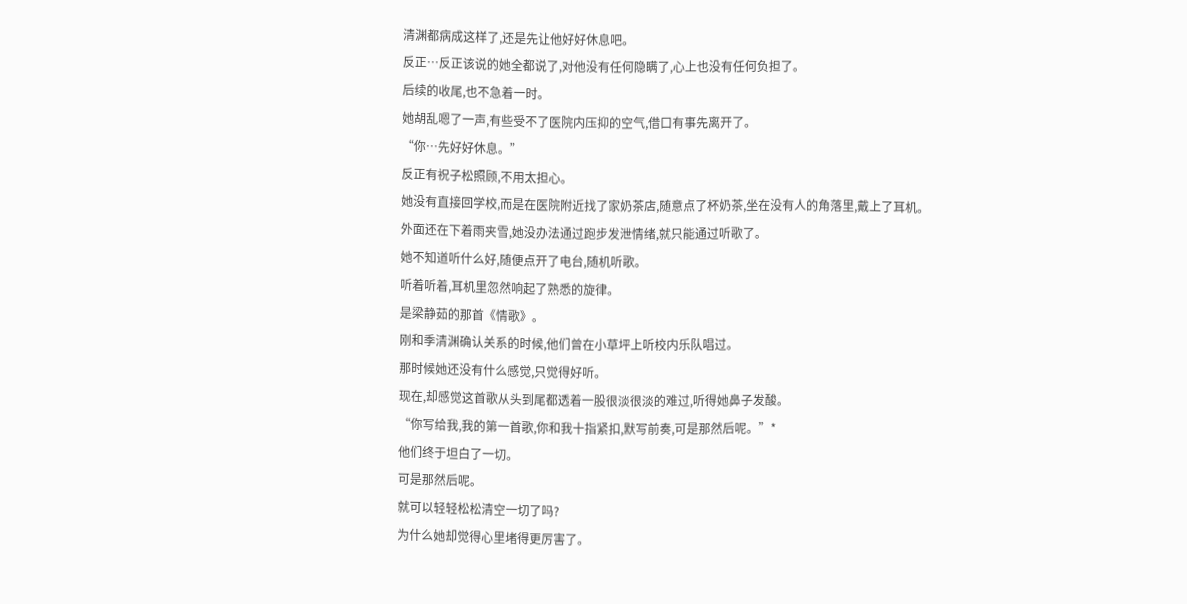清渊都病成这样了,还是先让他好好休息吧。
反正…反正该说的她全都说了,对他没有任何隐瞒了,心上也没有任何负担了。
后续的收尾,也不急着一时。
她胡乱嗯了一声,有些受不了医院内压抑的空气,借口有事先离开了。
“你…先好好休息。”
反正有祝子松照顾,不用太担心。
她没有直接回学校,而是在医院附近找了家奶茶店,随意点了杯奶茶,坐在没有人的角落里,戴上了耳机。
外面还在下着雨夹雪,她没办法通过跑步发泄情绪,就只能通过听歌了。
她不知道听什么好,随便点开了电台,随机听歌。
听着听着,耳机里忽然响起了熟悉的旋律。
是梁静茹的那首《情歌》。
刚和季清渊确认关系的时候,他们曾在小草坪上听校内乐队唱过。
那时候她还没有什么感觉,只觉得好听。
现在,却感觉这首歌从头到尾都透着一股很淡很淡的难过,听得她鼻子发酸。
“你写给我,我的第一首歌,你和我十指紧扣,默写前奏,可是那然后呢。”*
他们终于坦白了一切。
可是那然后呢。
就可以轻轻松松清空一切了吗?
为什么她却觉得心里堵得更厉害了。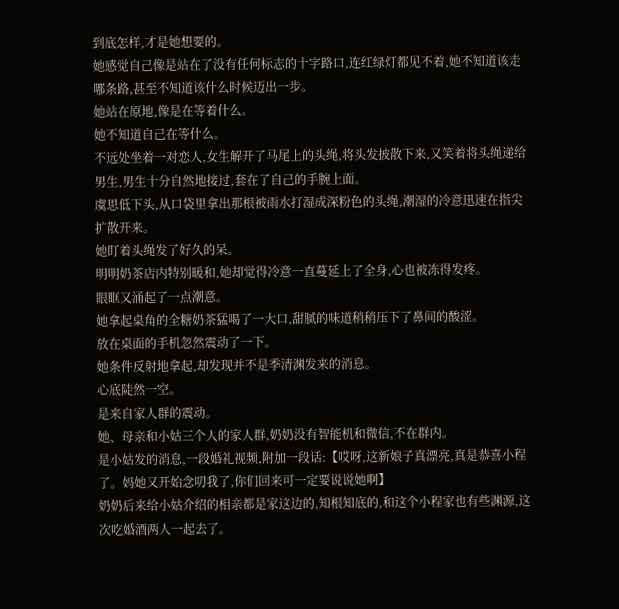到底怎样,才是她想要的。
她感觉自己像是站在了没有任何标志的十字路口,连红绿灯都见不着,她不知道该走哪条路,甚至不知道该什么时候迈出一步。
她站在原地,像是在等着什么。
她不知道自己在等什么。
不远处坐着一对恋人,女生解开了马尾上的头绳,将头发披散下来,又笑着将头绳递给男生,男生十分自然地接过,套在了自己的手腕上面。
虞思低下头,从口袋里拿出那根被雨水打湿成深粉色的头绳,潮湿的冷意迅速在指尖扩散开来。
她盯着头绳发了好久的呆。
明明奶茶店内特别暖和,她却觉得冷意一直蔓延上了全身,心也被冻得发疼。
眼眶又涌起了一点潮意。
她拿起桌角的全糖奶茶猛喝了一大口,甜腻的味道稍稍压下了鼻间的酸涩。
放在桌面的手机忽然震动了一下。
她条件反射地拿起,却发现并不是季清渊发来的消息。
心底陡然一空。
是来自家人群的震动。
她、母亲和小姑三个人的家人群,奶奶没有智能机和微信,不在群内。
是小姑发的消息,一段婚礼视频,附加一段话:【哎呀,这新娘子真漂亮,真是恭喜小程了。妈她又开始念叨我了,你们回来可一定要说说她啊】
奶奶后来给小姑介绍的相亲都是家这边的,知根知底的,和这个小程家也有些渊源,这次吃婚酒两人一起去了。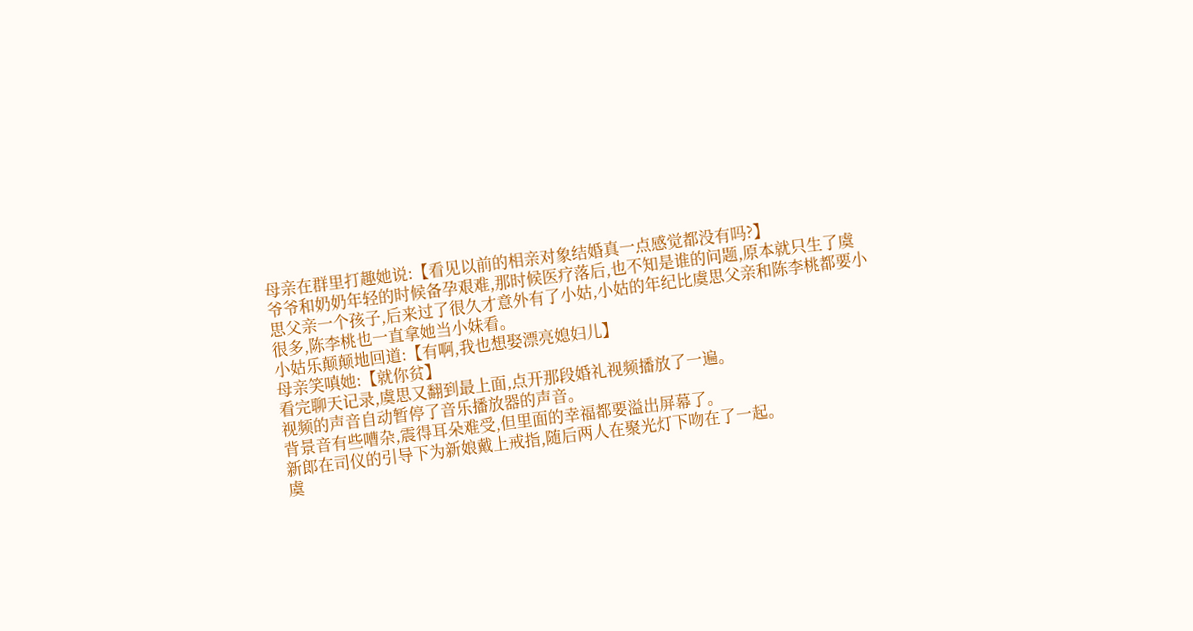母亲在群里打趣她说:【看见以前的相亲对象结婚真一点感觉都没有吗?】
爷爷和奶奶年轻的时候备孕艰难,那时候医疗落后,也不知是谁的问题,原本就只生了虞思父亲一个孩子,后来过了很久才意外有了小姑,小姑的年纪比虞思父亲和陈李桃都要小很多,陈李桃也一直拿她当小妹看。
小姑乐颠颠地回道:【有啊,我也想娶漂亮媳妇儿】
母亲笑嗔她:【就你贫】
看完聊天记录,虞思又翻到最上面,点开那段婚礼视频播放了一遍。
视频的声音自动暂停了音乐播放器的声音。
背景音有些嘈杂,震得耳朵难受,但里面的幸福都要溢出屏幕了。
新郎在司仪的引导下为新娘戴上戒指,随后两人在聚光灯下吻在了一起。
虞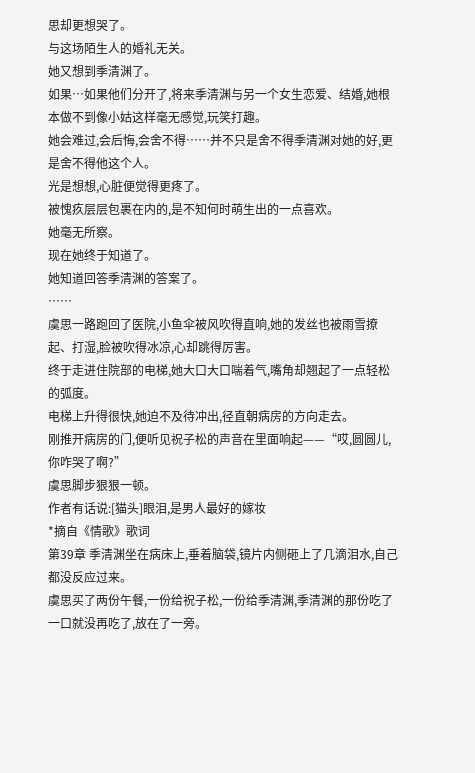思却更想哭了。
与这场陌生人的婚礼无关。
她又想到季清渊了。
如果…如果他们分开了,将来季清渊与另一个女生恋爱、结婚,她根本做不到像小姑这样毫无感觉,玩笑打趣。
她会难过,会后悔,会舍不得……并不只是舍不得季清渊对她的好,更是舍不得他这个人。
光是想想,心脏便觉得更疼了。
被愧疚层层包裹在内的,是不知何时萌生出的一点喜欢。
她毫无所察。
现在她终于知道了。
她知道回答季清渊的答案了。
……
虞思一路跑回了医院,小鱼伞被风吹得直响,她的发丝也被雨雪撩起、打湿,脸被吹得冰凉,心却跳得厉害。
终于走进住院部的电梯,她大口大口喘着气,嘴角却翘起了一点轻松的弧度。
电梯上升得很快,她迫不及待冲出,径直朝病房的方向走去。
刚推开病房的门,便听见祝子松的声音在里面响起——“哎,圆圆儿,你咋哭了啊?”
虞思脚步狠狠一顿。
作者有话说:[猫头]眼泪,是男人最好的嫁妆
*摘自《情歌》歌词
第39章 季清渊坐在病床上,垂着脑袋,镜片内侧砸上了几滴泪水,自己都没反应过来。
虞思买了两份午餐,一份给祝子松,一份给季清渊,季清渊的那份吃了一口就没再吃了,放在了一旁。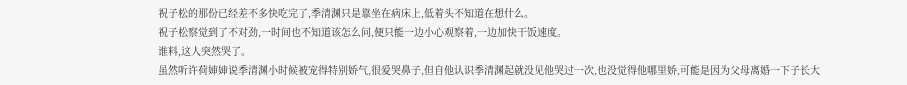祝子松的那份已经差不多快吃完了,季清渊只是靠坐在病床上,低着头不知道在想什么。
祝子松察觉到了不对劲,一时间也不知道该怎么问,便只能一边小心观察着,一边加快干饭速度。
谁料,这人突然哭了。
虽然听许荷婶婶说季清渊小时候被宠得特别娇气,很爱哭鼻子,但自他认识季清渊起就没见他哭过一次,也没觉得他哪里娇,可能是因为父母离婚一下子长大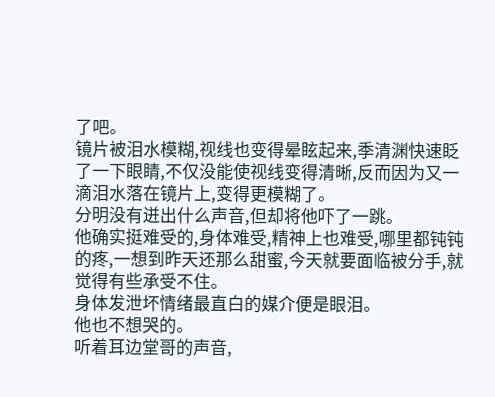了吧。
镜片被泪水模糊,视线也变得晕眩起来,季清渊快速眨了一下眼睛,不仅没能使视线变得清晰,反而因为又一滴泪水落在镜片上,变得更模糊了。
分明没有迸出什么声音,但却将他吓了一跳。
他确实挺难受的,身体难受,精神上也难受,哪里都钝钝的疼,一想到昨天还那么甜蜜,今天就要面临被分手,就觉得有些承受不住。
身体发泄坏情绪最直白的媒介便是眼泪。
他也不想哭的。
听着耳边堂哥的声音,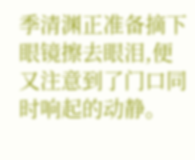季清渊正准备摘下眼镜擦去眼泪,便又注意到了门口同时响起的动静。